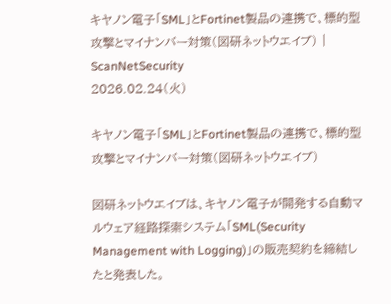キヤノン電子「SML」とFortinet製品の連携で、標的型攻撃とマイナンバー対策(図研ネットウエイブ) | ScanNetSecurity
2026.02.24(火)

キヤノン電子「SML」とFortinet製品の連携で、標的型攻撃とマイナンバー対策(図研ネットウエイブ)

図研ネットウエイブは、キヤノン電子が開発する自動マルウェア経路探索システム「SML(Security Management with Logging)」の販売契約を締結したと発表した。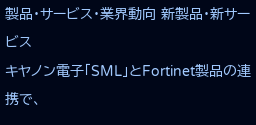製品・サービス・業界動向 新製品・新サービス
キヤノン電子「SML」とFortinet製品の連携で、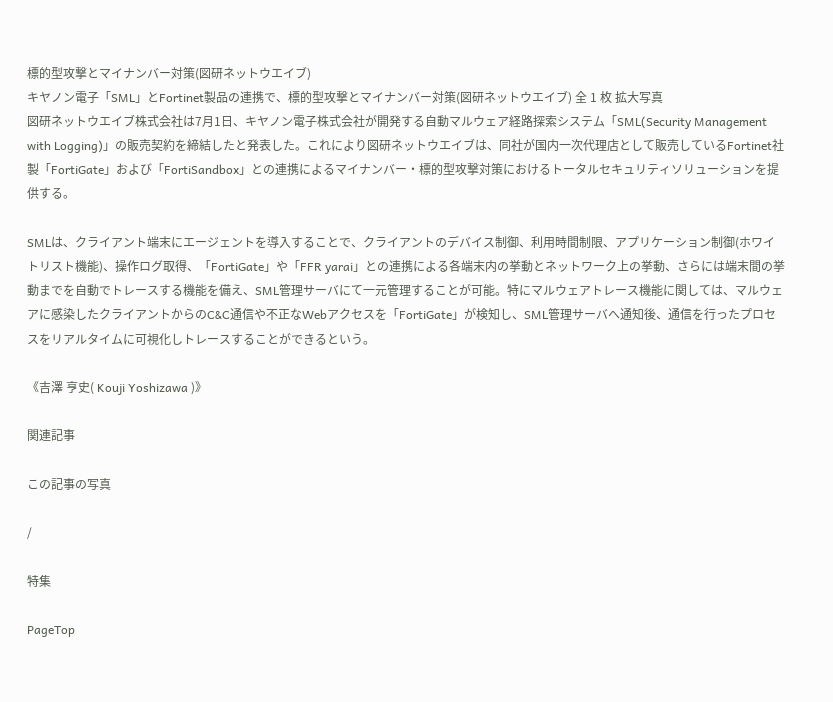標的型攻撃とマイナンバー対策(図研ネットウエイブ)
キヤノン電子「SML」とFortinet製品の連携で、標的型攻撃とマイナンバー対策(図研ネットウエイブ) 全 1 枚 拡大写真
図研ネットウエイブ株式会社は7月1日、キヤノン電子株式会社が開発する自動マルウェア経路探索システム「SML(Security Management with Logging)」の販売契約を締結したと発表した。これにより図研ネットウエイブは、同社が国内一次代理店として販売しているFortinet社製「FortiGate」および「FortiSandbox」との連携によるマイナンバー・標的型攻撃対策におけるトータルセキュリティソリューションを提供する。

SMLは、クライアント端末にエージェントを導入することで、クライアントのデバイス制御、利用時間制限、アプリケーション制御(ホワイトリスト機能)、操作ログ取得、「FortiGate」や「FFR yarai」との連携による各端末内の挙動とネットワーク上の挙動、さらには端末間の挙動までを自動でトレースする機能を備え、SML管理サーバにて一元管理することが可能。特にマルウェアトレース機能に関しては、マルウェアに感染したクライアントからのC&C通信や不正なWebアクセスを「FortiGate」が検知し、SML管理サーバへ通知後、通信を行ったプロセスをリアルタイムに可視化しトレースすることができるという。

《吉澤 亨史( Kouji Yoshizawa )》

関連記事

この記事の写真

/

特集

PageTop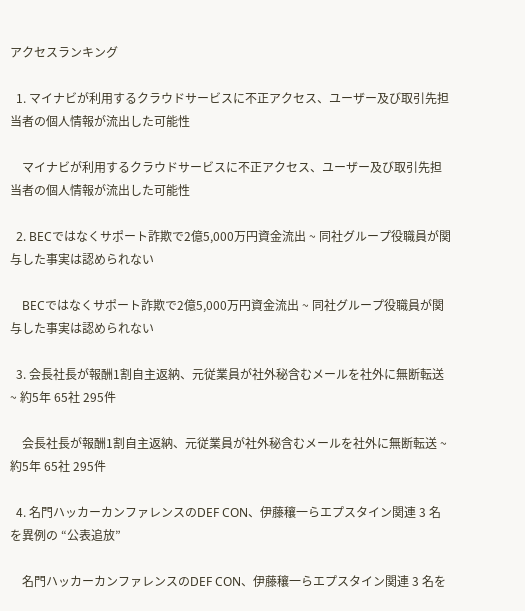アクセスランキング

  1. マイナビが利用するクラウドサービスに不正アクセス、ユーザー及び取引先担当者の個人情報が流出した可能性

    マイナビが利用するクラウドサービスに不正アクセス、ユーザー及び取引先担当者の個人情報が流出した可能性

  2. BECではなくサポート詐欺で2億5,000万円資金流出 ~ 同社グループ役職員が関与した事実は認められない

    BECではなくサポート詐欺で2億5,000万円資金流出 ~ 同社グループ役職員が関与した事実は認められない

  3. 会長社長が報酬1割自主返納、元従業員が社外秘含むメールを社外に無断転送 ~ 約5年 65社 295件

    会長社長が報酬1割自主返納、元従業員が社外秘含むメールを社外に無断転送 ~ 約5年 65社 295件

  4. 名門ハッカーカンファレンスのDEF CON、伊藤穰一らエプスタイン関連 3 名を異例の “公表追放”

    名門ハッカーカンファレンスのDEF CON、伊藤穰一らエプスタイン関連 3 名を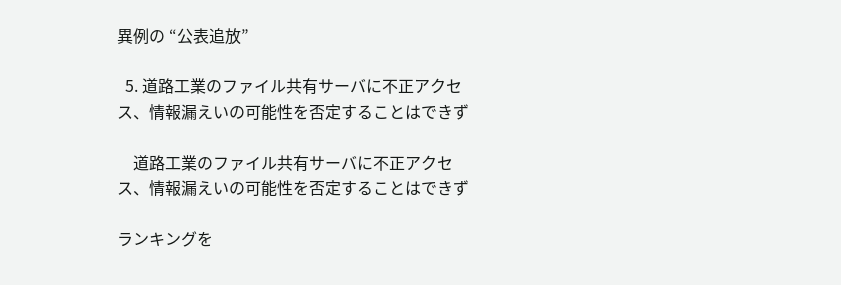異例の “公表追放”

  5. 道路工業のファイル共有サーバに不正アクセス、情報漏えいの可能性を否定することはできず

    道路工業のファイル共有サーバに不正アクセス、情報漏えいの可能性を否定することはできず

ランキングを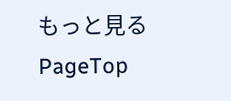もっと見る
PageTop